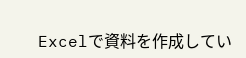Excelで資料を作成してい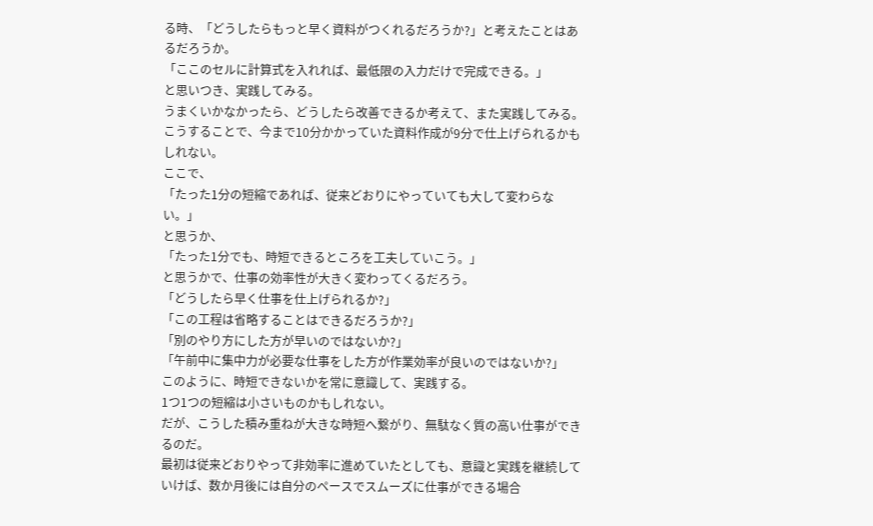る時、「どうしたらもっと早く資料がつくれるだろうか?」と考えたことはあるだろうか。
「ここのセルに計算式を入れれば、最低限の入力だけで完成できる。」
と思いつき、実践してみる。
うまくいかなかったら、どうしたら改善できるか考えて、また実践してみる。
こうすることで、今まで10分かかっていた資料作成が9分で仕上げられるかもしれない。
ここで、
「たった1分の短縮であれば、従来どおりにやっていても大して変わらない。」
と思うか、
「たった1分でも、時短できるところを工夫していこう。」
と思うかで、仕事の効率性が大きく変わってくるだろう。
「どうしたら早く仕事を仕上げられるか?」
「この工程は省略することはできるだろうか?」
「別のやり方にした方が早いのではないか?」
「午前中に集中力が必要な仕事をした方が作業効率が良いのではないか?」
このように、時短できないかを常に意識して、実践する。
1つ1つの短縮は小さいものかもしれない。
だが、こうした積み重ねが大きな時短へ繋がり、無駄なく質の高い仕事ができるのだ。
最初は従来どおりやって非効率に進めていたとしても、意識と実践を継続していけば、数か月後には自分のペースでスムーズに仕事ができる場合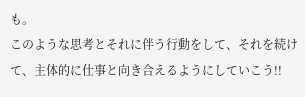も。
このような思考とそれに伴う行動をして、それを続けて、主体的に仕事と向き合えるようにしていこう!!